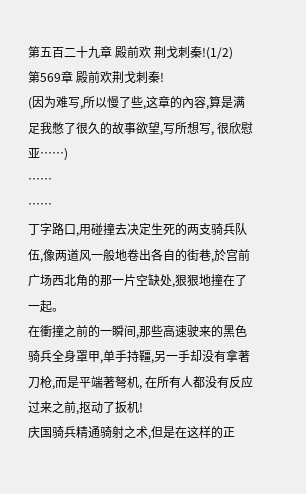第五百二十九章 殿前欢 荆戈刺秦!(1/2)
第569章 殿前欢荆戈刺秦!
(因为难写,所以慢了些,这章的內容,算是满足我憋了很久的故事欲望,写所想写, 很欣慰亚……)
……
……
丁字路口,用碰撞去决定生死的两支骑兵队伍,像两道风一般地卷出各自的街巷,於宫前广场西北角的那一片空缺处,狠狠地撞在了一起。
在衝撞之前的一瞬间,那些高速驶来的黑色骑兵全身罩甲,单手持韁,另一手却没有拿著刀枪,而是平端著弩机, 在所有人都没有反应过来之前,抠动了扳机!
庆国骑兵精通骑射之术,但是在这样的正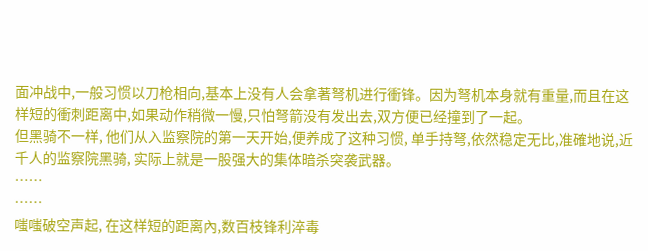面冲战中,一般习惯以刀枪相向,基本上没有人会拿著弩机进行衝锋。因为弩机本身就有重量,而且在这样短的衝刺距离中,如果动作稍微一慢,只怕弩箭没有发出去,双方便已经撞到了一起。
但黑骑不一样, 他们从入监察院的第一天开始,便养成了这种习惯, 单手持弩,依然稳定无比,准確地说,近千人的监察院黑骑, 实际上就是一股强大的集体暗杀突袭武器。
……
……
嗤嗤破空声起, 在这样短的距离內,数百枝锋利淬毒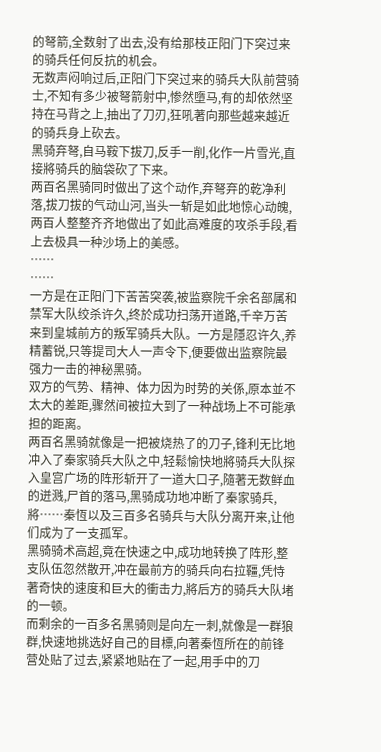的弩箭,全数射了出去,没有给那枝正阳门下突过来的骑兵任何反抗的机会。
无数声闷响过后,正阳门下突过来的骑兵大队前营骑士,不知有多少被弩箭射中,惨然墮马,有的却依然坚持在马背之上,抽出了刀刃,狂吼著向那些越来越近的骑兵身上砍去。
黑骑弃弩,自马鞍下拔刀,反手一削,化作一片雪光,直接將骑兵的脑袋砍了下来。
两百名黑骑同时做出了这个动作,弃弩弃的乾净利落,拔刀拔的气动山河,当头一斩是如此地惊心动魄,两百人整整齐齐地做出了如此高难度的攻杀手段,看上去极具一种沙场上的美感。
……
……
一方是在正阳门下苦苦突袭,被监察院千余名部属和禁军大队绞杀许久,终於成功扫荡开道路,千辛万苦来到皇城前方的叛军骑兵大队。一方是隱忍许久,养精蓄锐,只等提司大人一声令下,便要做出监察院最强力一击的神秘黑骑。
双方的气势、精神、体力因为时势的关係,原本並不太大的差距,骤然间被拉大到了一种战场上不可能承担的距离。
两百名黑骑就像是一把被烧热了的刀子,锋利无比地冲入了秦家骑兵大队之中,轻鬆愉快地將骑兵大队探入皇宫广场的阵形斩开了一道大口子,隨著无数鲜血的迸溅,尸首的落马,黑骑成功地冲断了秦家骑兵,將……秦恆以及三百多名骑兵与大队分离开来,让他们成为了一支孤军。
黑骑骑术高超,竟在快速之中,成功地转换了阵形,整支队伍忽然散开,冲在最前方的骑兵向右拉韁,凭恃著奇快的速度和巨大的衝击力,將后方的骑兵大队堵的一顿。
而剩余的一百多名黑骑则是向左一刺,就像是一群狼群,快速地挑选好自己的目標,向著秦恆所在的前锋营处贴了过去,紧紧地贴在了一起,用手中的刀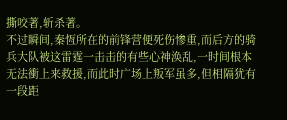撕咬著,斩杀著。
不过瞬间,秦恆所在的前锋营便死伤惨重,而后方的骑兵大队被这雷霆一击击的有些心神涣乱,一时间根本无法衝上来救援,而此时广场上叛军虽多,但相隔犹有一段距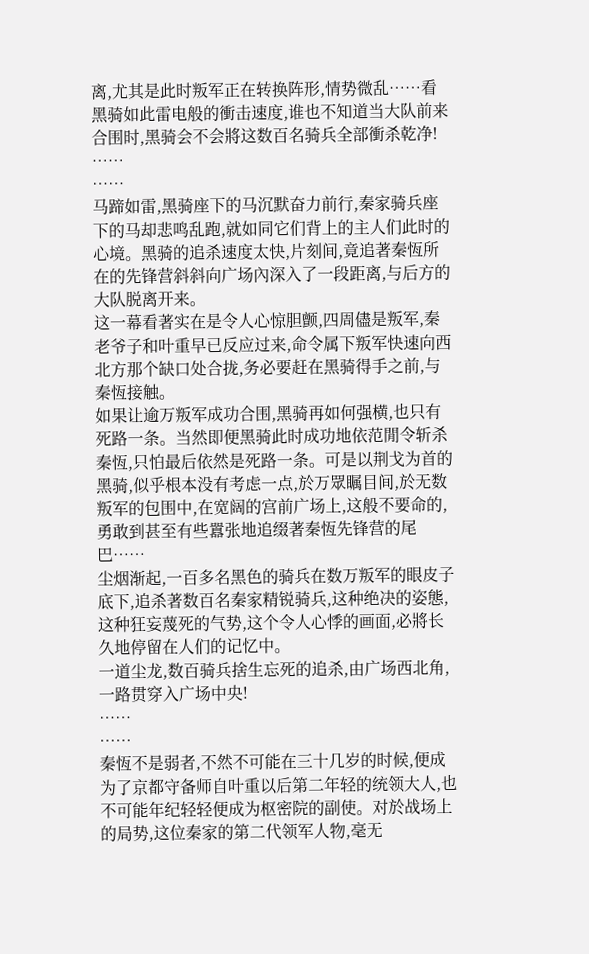离,尤其是此时叛军正在转换阵形,情势微乱……看黑骑如此雷电般的衝击速度,谁也不知道当大队前来合围时,黑骑会不会將这数百名骑兵全部衝杀乾净!
……
……
马蹄如雷,黑骑座下的马沉默奋力前行,秦家骑兵座下的马却悲鸣乱跑,就如同它们背上的主人们此时的心境。黑骑的追杀速度太快,片刻间,竟追著秦恆所在的先锋营斜斜向广场內深入了一段距离,与后方的大队脱离开来。
这一幕看著实在是令人心惊胆颤,四周儘是叛军,秦老爷子和叶重早已反应过来,命令属下叛军快速向西北方那个缺口处合拢,务必要赶在黑骑得手之前,与秦恆接触。
如果让逾万叛军成功合围,黑骑再如何强横,也只有死路一条。当然即便黑骑此时成功地依范閒令斩杀秦恆,只怕最后依然是死路一条。可是以荆戈为首的黑骑,似乎根本没有考虑一点,於万眾瞩目间,於无数叛军的包围中,在宽阔的宫前广场上,这般不要命的,勇敢到甚至有些囂张地追缀著秦恆先锋营的尾巴……
尘烟渐起,一百多名黑色的骑兵在数万叛军的眼皮子底下,追杀著数百名秦家精锐骑兵,这种绝决的姿態,这种狂妄蔑死的气势,这个令人心悸的画面,必將长久地停留在人们的记忆中。
一道尘龙,数百骑兵捨生忘死的追杀,由广场西北角,一路贯穿入广场中央!
……
……
秦恆不是弱者,不然不可能在三十几岁的时候,便成为了京都守备师自叶重以后第二年轻的统领大人,也不可能年纪轻轻便成为枢密院的副使。对於战场上的局势,这位秦家的第二代领军人物,毫无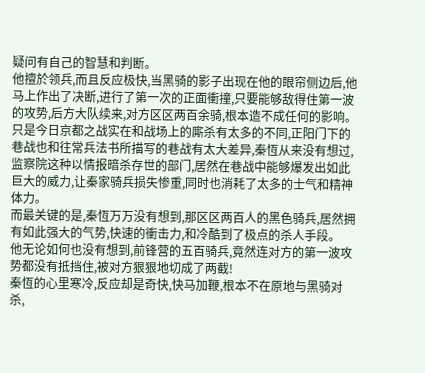疑问有自己的智慧和判断。
他擅於领兵,而且反应极快,当黑骑的影子出现在他的眼帘侧边后,他马上作出了决断,进行了第一次的正面衝撞,只要能够敌得住第一波的攻势,后方大队续来,对方区区两百余骑,根本造不成任何的影响。
只是今日京都之战实在和战场上的廝杀有太多的不同,正阳门下的巷战也和往常兵法书所描写的巷战有太大差异,秦恆从来没有想过,监察院这种以情报暗杀存世的部门,居然在巷战中能够爆发出如此巨大的威力,让秦家骑兵损失惨重,同时也消耗了太多的士气和精神体力。
而最关键的是,秦恆万万没有想到,那区区两百人的黑色骑兵,居然拥有如此强大的气势,快速的衝击力,和冷酷到了极点的杀人手段。
他无论如何也没有想到,前锋营的五百骑兵,竟然连对方的第一波攻势都没有抵挡住,被对方狠狠地切成了两截!
秦恆的心里寒冷,反应却是奇快,快马加鞭,根本不在原地与黑骑对杀,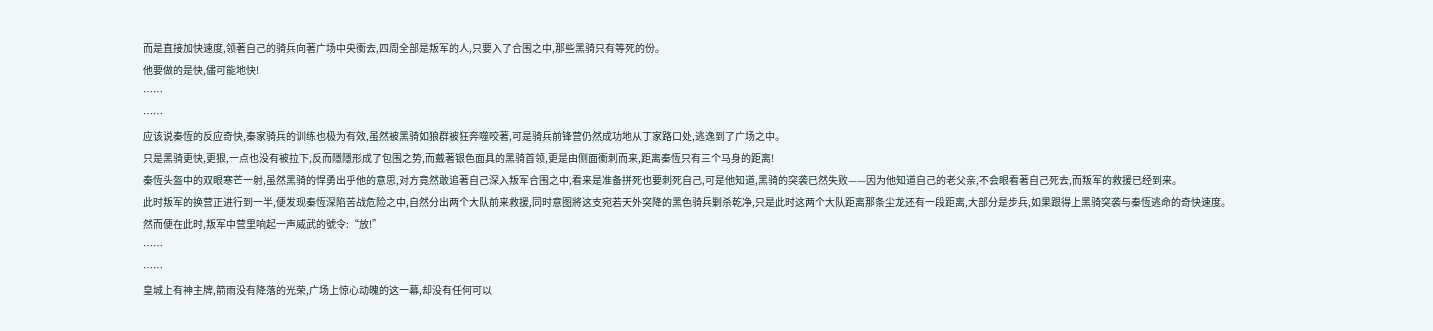而是直接加快速度,领著自己的骑兵向著广场中央衝去,四周全部是叛军的人,只要入了合围之中,那些黑骑只有等死的份。
他要做的是快,儘可能地快!
……
……
应该说秦恆的反应奇快,秦家骑兵的训练也极为有效,虽然被黑骑如狼群被狂奔噬咬著,可是骑兵前锋营仍然成功地从丁家路口处,逃逸到了广场之中。
只是黑骑更快,更狠,一点也没有被拉下,反而隱隱形成了包围之势,而戴著银色面具的黑骑首领,更是由侧面衝刺而来,距离秦恆只有三个马身的距离!
秦恆头盔中的双眼寒芒一射,虽然黑骑的悍勇出乎他的意思,对方竟然敢追著自己深入叛军合围之中,看来是准备拼死也要刺死自己,可是他知道,黑骑的突袭已然失败——因为他知道自己的老父亲,不会眼看著自己死去,而叛军的救援已经到来。
此时叛军的换营正进行到一半,便发现秦恆深陷苦战危险之中,自然分出两个大队前来救援,同时意图將这支宛若天外突降的黑色骑兵剿杀乾净,只是此时这两个大队距离那条尘龙还有一段距离,大部分是步兵,如果跟得上黑骑突袭与秦恆逃命的奇快速度。
然而便在此时,叛军中营里响起一声威武的號令:“放!”
……
……
皇城上有神主牌,箭雨没有降落的光荣,广场上惊心动魄的这一幕,却没有任何可以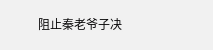阻止秦老爷子决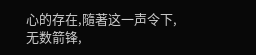心的存在,隨著这一声令下,无数箭锋,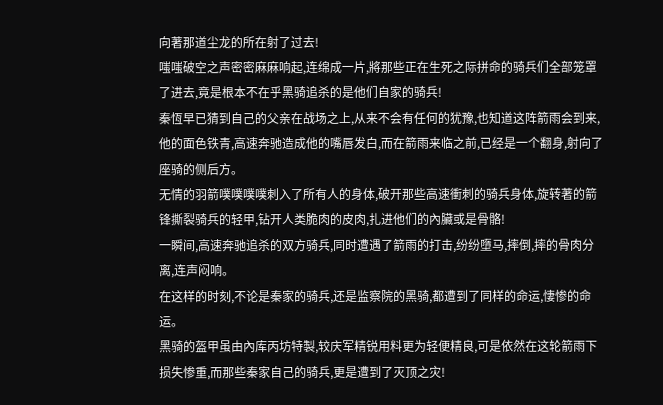向著那道尘龙的所在射了过去!
嗤嗤破空之声密密麻麻响起,连绵成一片,將那些正在生死之际拼命的骑兵们全部笼罩了进去,竟是根本不在乎黑骑追杀的是他们自家的骑兵!
秦恆早已猜到自己的父亲在战场之上,从来不会有任何的犹豫,也知道这阵箭雨会到来,他的面色铁青,高速奔驰造成他的嘴唇发白,而在箭雨来临之前,已经是一个翻身,射向了座骑的侧后方。
无情的羽箭噗噗噗噗刺入了所有人的身体,破开那些高速衝刺的骑兵身体,旋转著的箭锋撕裂骑兵的轻甲,钻开人类脆肉的皮肉,扎进他们的內臟或是骨骼!
一瞬间,高速奔驰追杀的双方骑兵,同时遭遇了箭雨的打击,纷纷墮马,摔倒,摔的骨肉分离,连声闷响。
在这样的时刻,不论是秦家的骑兵,还是监察院的黑骑,都遭到了同样的命运,悽惨的命运。
黑骑的盔甲虽由內库丙坊特製,较庆军精锐用料更为轻便精良,可是依然在这轮箭雨下损失惨重,而那些秦家自己的骑兵,更是遭到了灭顶之灾!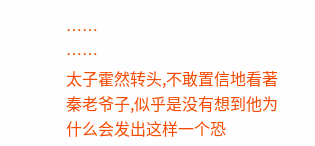……
……
太子霍然转头,不敢置信地看著秦老爷子,似乎是没有想到他为什么会发出这样一个恐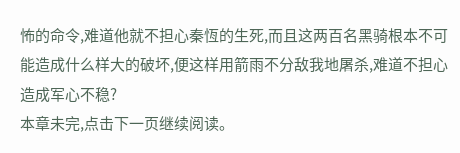怖的命令,难道他就不担心秦恆的生死,而且这两百名黑骑根本不可能造成什么样大的破坏,便这样用箭雨不分敌我地屠杀,难道不担心造成军心不稳?
本章未完,点击下一页继续阅读。